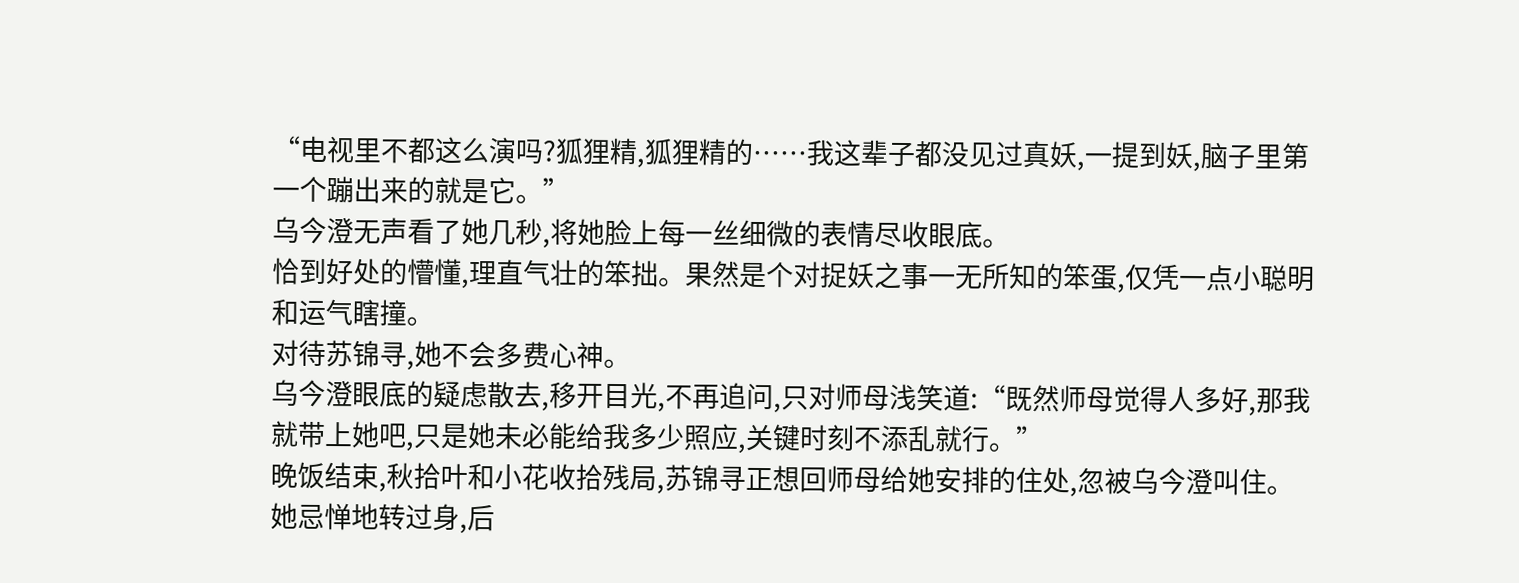“电视里不都这么演吗?狐狸精,狐狸精的……我这辈子都没见过真妖,一提到妖,脑子里第一个蹦出来的就是它。”
乌今澄无声看了她几秒,将她脸上每一丝细微的表情尽收眼底。
恰到好处的懵懂,理直气壮的笨拙。果然是个对捉妖之事一无所知的笨蛋,仅凭一点小聪明和运气瞎撞。
对待苏锦寻,她不会多费心神。
乌今澄眼底的疑虑散去,移开目光,不再追问,只对师母浅笑道:“既然师母觉得人多好,那我就带上她吧,只是她未必能给我多少照应,关键时刻不添乱就行。”
晚饭结束,秋拾叶和小花收拾残局,苏锦寻正想回师母给她安排的住处,忽被乌今澄叫住。
她忌惮地转过身,后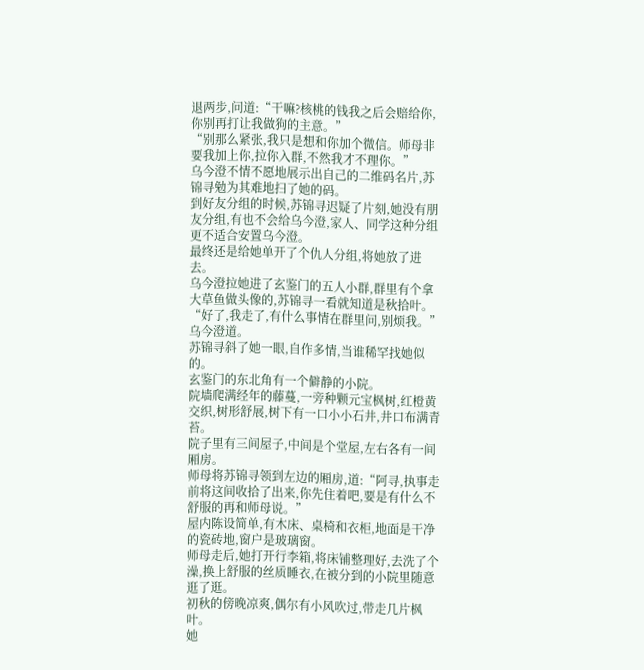退两步,问道:“干嘛?核桃的钱我之后会赔给你,你别再打让我做狗的主意。”
“别那么紧张,我只是想和你加个微信。师母非要我加上你,拉你入群,不然我才不理你。”
乌今澄不情不愿地展示出自己的二维码名片,苏锦寻勉为其难地扫了她的码。
到好友分组的时候,苏锦寻迟疑了片刻,她没有朋友分组,有也不会给乌今澄,家人、同学这种分组更不适合安置乌今澄。
最终还是给她单开了个仇人分组,将她放了进去。
乌今澄拉她进了玄鉴门的五人小群,群里有个拿大草鱼做头像的,苏锦寻一看就知道是秋拾叶。
“好了,我走了,有什么事情在群里问,别烦我。”乌今澄道。
苏锦寻斜了她一眼,自作多情,当谁稀罕找她似的。
玄鉴门的东北角有一个僻静的小院。
院墙爬满经年的藤蔓,一旁种颗元宝枫树,红橙黄交织,树形舒展,树下有一口小小石井,井口布满青苔。
院子里有三间屋子,中间是个堂屋,左右各有一间厢房。
师母将苏锦寻领到左边的厢房,道:“阿寻,执事走前将这间收拾了出来,你先住着吧,要是有什么不舒服的再和师母说。”
屋内陈设简单,有木床、桌椅和衣柜,地面是干净的瓷砖地,窗户是玻璃窗。
师母走后,她打开行李箱,将床铺整理好,去洗了个澡,换上舒服的丝质睡衣,在被分到的小院里随意逛了逛。
初秋的傍晚凉爽,偶尔有小风吹过,带走几片枫叶。
她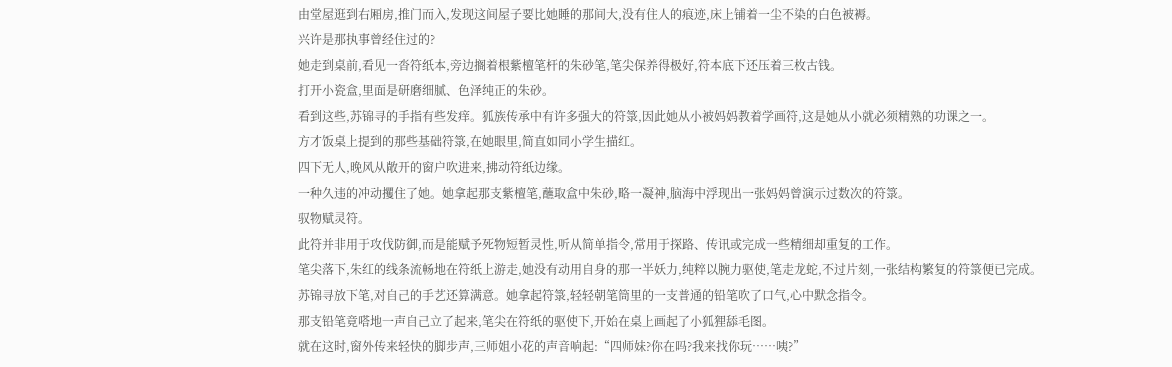由堂屋逛到右厢房,推门而入,发现这间屋子要比她睡的那间大,没有住人的痕迹,床上铺着一尘不染的白色被褥。
兴许是那执事曾经住过的?
她走到桌前,看见一沓符纸本,旁边搁着根紫檀笔杆的朱砂笔,笔尖保养得极好,符本底下还压着三枚古钱。
打开小瓷盒,里面是研磨细腻、色泽纯正的朱砂。
看到这些,苏锦寻的手指有些发痒。狐族传承中有许多强大的符箓,因此她从小被妈妈教着学画符,这是她从小就必须精熟的功课之一。
方才饭桌上提到的那些基础符箓,在她眼里,简直如同小学生描红。
四下无人,晚风从敞开的窗户吹进来,拂动符纸边缘。
一种久违的冲动攫住了她。她拿起那支紫檀笔,蘸取盒中朱砂,略一凝神,脑海中浮现出一张妈妈曾演示过数次的符箓。
驭物赋灵符。
此符并非用于攻伐防御,而是能赋予死物短暂灵性,听从简单指令,常用于探路、传讯或完成一些精细却重复的工作。
笔尖落下,朱红的线条流畅地在符纸上游走,她没有动用自身的那一半妖力,纯粹以腕力驱使,笔走龙蛇,不过片刻,一张结构繁复的符箓便已完成。
苏锦寻放下笔,对自己的手艺还算满意。她拿起符箓,轻轻朝笔筒里的一支普通的铅笔吹了口气,心中默念指令。
那支铅笔竟嗒地一声自己立了起来,笔尖在符纸的驱使下,开始在桌上画起了小狐狸舔毛图。
就在这时,窗外传来轻快的脚步声,三师姐小花的声音响起:“四师妹?你在吗?我来找你玩……咦?”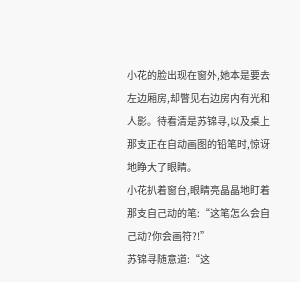小花的脸出现在窗外,她本是要去左边厢房,却瞥见右边房内有光和人影。待看清是苏锦寻,以及桌上那支正在自动画图的铅笔时,惊讶地睁大了眼睛。
小花扒着窗台,眼睛亮晶晶地盯着那支自己动的笔:“这笔怎么会自己动?你会画符?!”
苏锦寻随意道:“这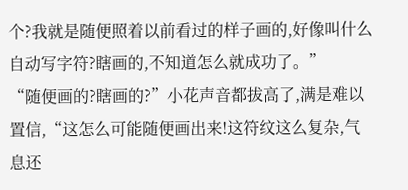个?我就是随便照着以前看过的样子画的,好像叫什么自动写字符?瞎画的,不知道怎么就成功了。”
“随便画的?瞎画的?”小花声音都拔高了,满是难以置信,“这怎么可能随便画出来!这符纹这么复杂,气息还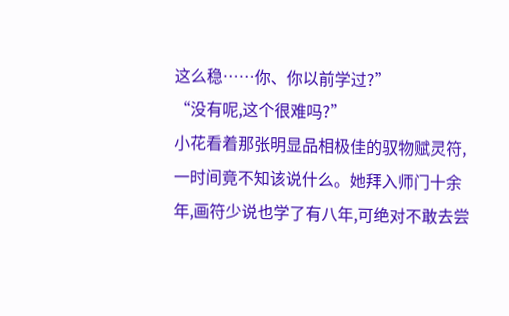这么稳……你、你以前学过?”
“没有呢,这个很难吗?”
小花看着那张明显品相极佳的驭物赋灵符,一时间竟不知该说什么。她拜入师门十余年,画符少说也学了有八年,可绝对不敢去尝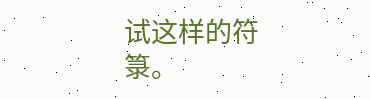试这样的符箓。